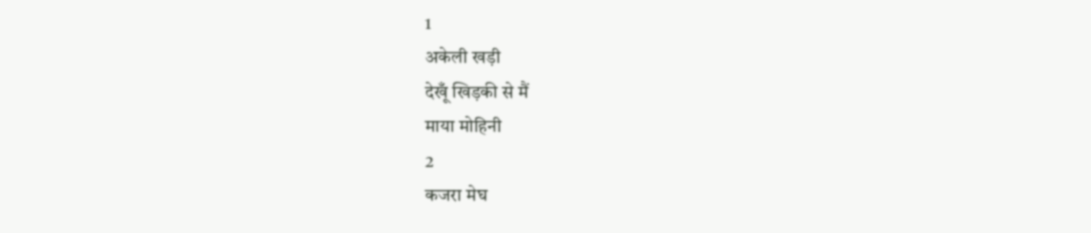1
अकेली खड़ी
देखूँ खिड़की से मैं
माया मोहिनी
2
कजरा मेघ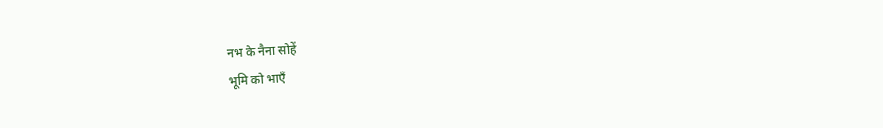नभ के नैना सोहें
भूमि को भाएँ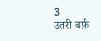3
उतरी बर्फ़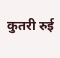कुतरी रुई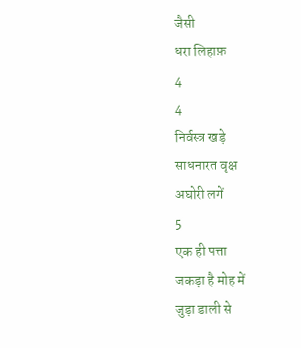जैसी
धरा लिहाफ़
4
4
निर्वस्त्र खड़े
साधनारत वृक्ष
अघोरी लगें
5
एक ही पत्ता
जकड़ा है मोह में
जुड़ा डाली से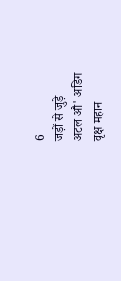6
जड़ों से जुड़े
अटल औ' अडिग
वृक्ष महान